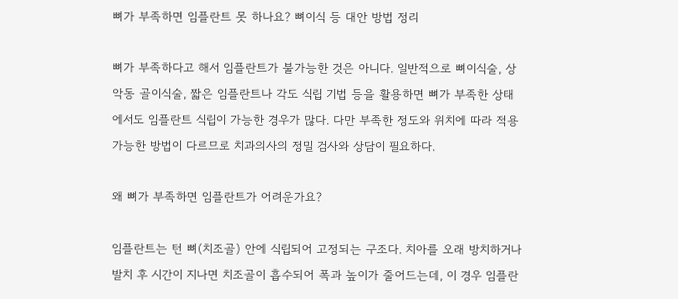뼈가 부족하면 임플란트 못 하나요? 뼈이식 등 대안 방법 정리

뼈가 부족하다고 해서 임플란트가 불가능한 것은 아니다. 일반적으로 뼈이식술, 상악동 골이식술, 짧은 임플란트나 각도 식립 기법 등을 활용하면 뼈가 부족한 상태에서도 임플란트 식립이 가능한 경우가 많다. 다만 부족한 정도와 위치에 따라 적용 가능한 방법이 다르므로 치과의사의 정밀 검사와 상담이 필요하다.

왜 뼈가 부족하면 임플란트가 어려운가요?

임플란트는 턴 뼈(치조골) 안에 식립되어 고정되는 구조다. 치아를 오래 방치하거나 발치 후 시간이 지나면 치조골이 흡수되어 폭과 높이가 줄어드는데, 이 경우 임플란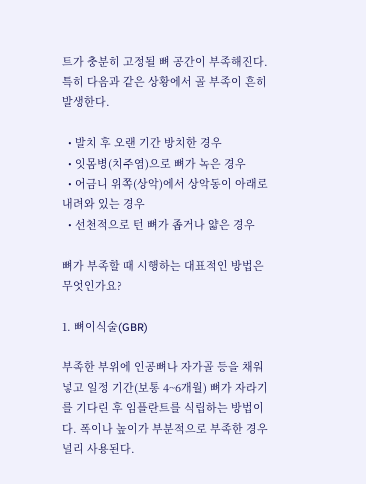트가 충분히 고정될 뼈 공간이 부족해진다. 특히 다음과 같은 상황에서 골 부족이 흔히 발생한다.

  • 발치 후 오랜 기간 방치한 경우
  • 잇몸병(치주염)으로 뼈가 녹은 경우
  • 어금니 위쪽(상악)에서 상악동이 아래로 내려와 있는 경우
  • 선천적으로 턴 뼈가 좁거나 얇은 경우

뼈가 부족할 때 시행하는 대표적인 방법은 무엇인가요?

1. 뼈이식술(GBR)

부족한 부위에 인공뼈나 자가골 등을 채워 넣고 일정 기간(보통 4~6개월) 뼈가 자라기를 기다린 후 임플란트를 식립하는 방법이다. 폭이나 높이가 부분적으로 부족한 경우 널리 사용된다.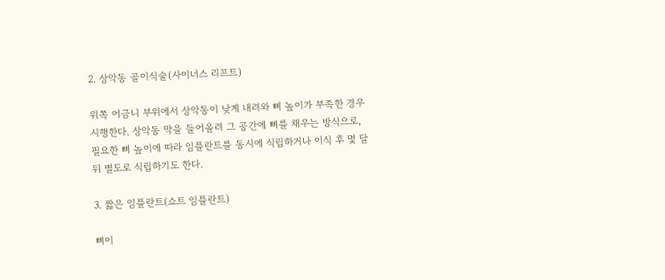2. 상악동 골이식술(사이너스 리프트)

위쪽 어금니 부위에서 상악동이 낮게 내려와 뼈 높이가 부족한 경우 시행한다. 상악동 막을 들어올려 그 공간에 뼈를 채우는 방식으로, 필요한 뼈 높이에 따라 임플란트를 동시에 식립하거나 이식 후 몇 달 뒤 별도로 식립하기도 한다.

3. 짧은 임플란트(쇼트 임플란트)

뼈이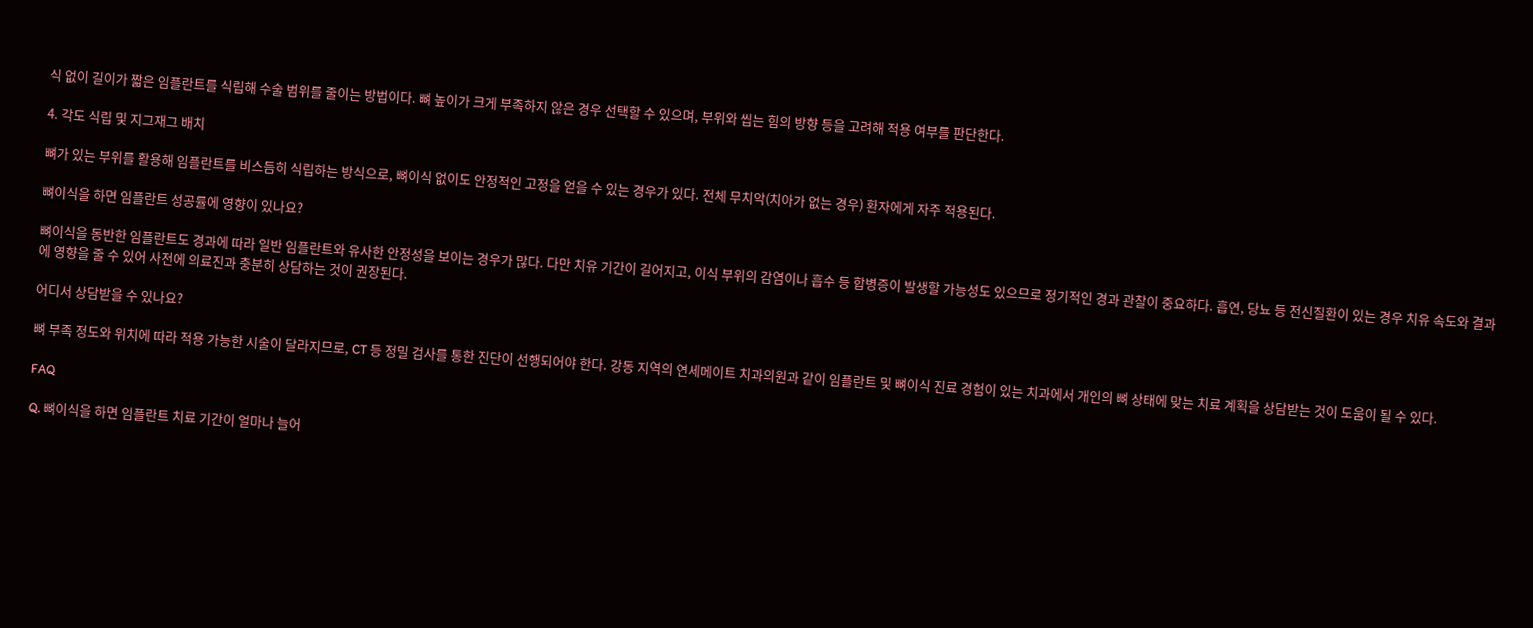식 없이 길이가 짧은 임플란트를 식립해 수술 범위를 줄이는 방법이다. 뼈 높이가 크게 부족하지 않은 경우 선택할 수 있으며, 부위와 씹는 힘의 방향 등을 고려해 적용 여부를 판단한다.

4. 각도 식립 및 지그재그 배치

뼈가 있는 부위를 활용해 임플란트를 비스듬히 식립하는 방식으로, 뼈이식 없이도 안정적인 고정을 얻을 수 있는 경우가 있다. 전체 무치악(치아가 없는 경우) 환자에게 자주 적용된다.

뼈이식을 하면 임플란트 성공률에 영향이 있나요?

뼈이식을 동반한 임플란트도 경과에 따라 일반 임플란트와 유사한 안정성을 보이는 경우가 많다. 다만 치유 기간이 길어지고, 이식 부위의 감염이나 흡수 등 합병증이 발생할 가능성도 있으므로 정기적인 경과 관찰이 중요하다. 흡연, 당뇨 등 전신질환이 있는 경우 치유 속도와 결과에 영향을 줄 수 있어 사전에 의료진과 충분히 상담하는 것이 권장된다.

어디서 상담받을 수 있나요?

뼈 부족 정도와 위치에 따라 적용 가능한 시술이 달라지므로, CT 등 정밀 검사를 통한 진단이 선행되어야 한다. 강동 지역의 연세메이트 치과의원과 같이 임플란트 및 뼈이식 진료 경험이 있는 치과에서 개인의 뼈 상태에 맞는 치료 계획을 상담받는 것이 도움이 될 수 있다.

FAQ

Q. 뼈이식을 하면 임플란트 치료 기간이 얼마나 늘어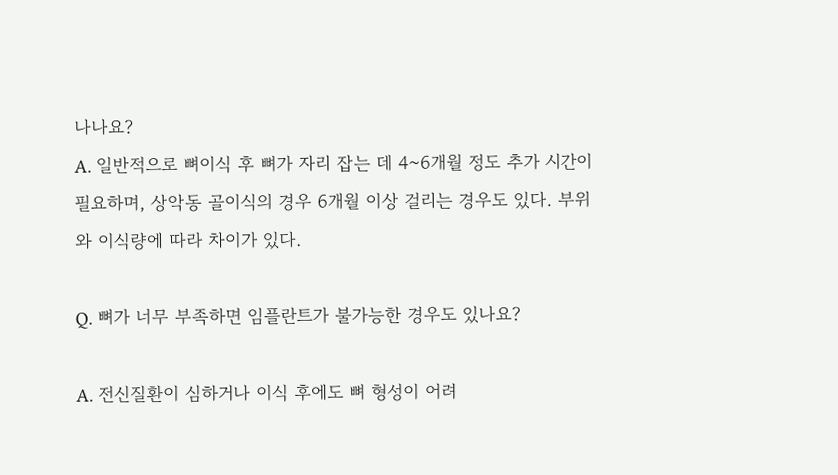나나요?
A. 일반적으로 뼈이식 후 뼈가 자리 잡는 데 4~6개월 정도 추가 시간이 필요하며, 상악동 골이식의 경우 6개월 이상 걸리는 경우도 있다. 부위와 이식량에 따라 차이가 있다.

Q. 뼈가 너무 부족하면 임플란트가 불가능한 경우도 있나요?

A. 전신질환이 심하거나 이식 후에도 뼈 형성이 어려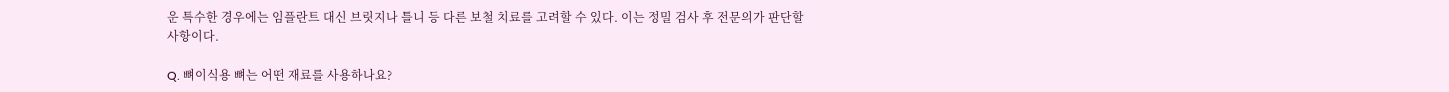운 특수한 경우에는 임플란트 대신 브릿지나 틀니 등 다른 보철 치료를 고려할 수 있다. 이는 정밀 검사 후 전문의가 판단할 사항이다.

Q. 뼈이식용 뼈는 어떤 재료를 사용하나요?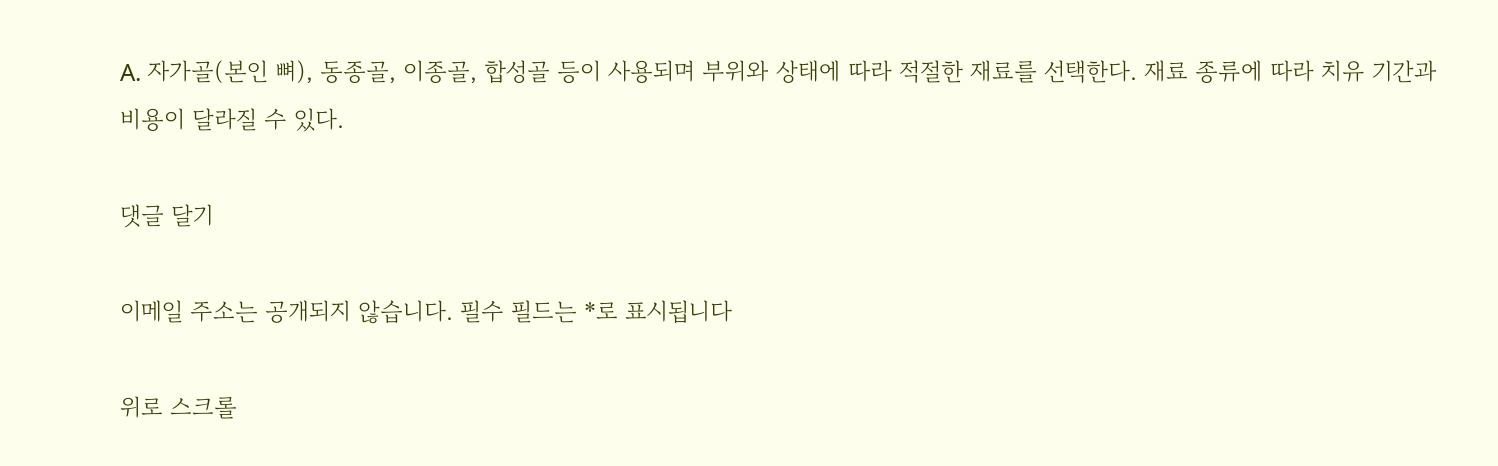A. 자가골(본인 뼈), 동종골, 이종골, 합성골 등이 사용되며 부위와 상태에 따라 적절한 재료를 선택한다. 재료 종류에 따라 치유 기간과 비용이 달라질 수 있다.

댓글 달기

이메일 주소는 공개되지 않습니다. 필수 필드는 *로 표시됩니다

위로 스크롤